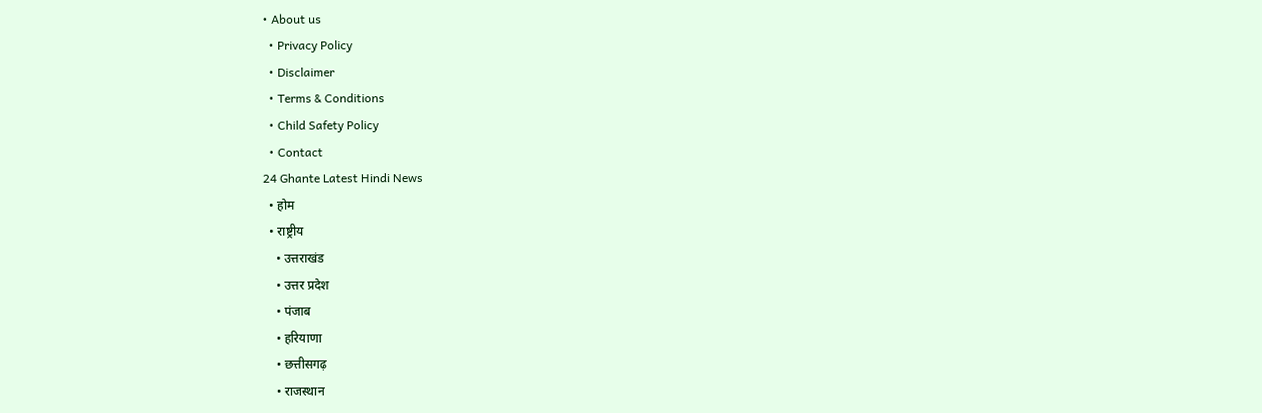• About us
  • Privacy Policy
  • Disclaimer
  • Terms & Conditions
  • Child Safety Policy
  • Contact
24 Ghante Latest Hindi News
  • होम
  • राष्ट्रीय
    • उत्तराखंड
    • उत्तर प्रदेश
    • पंजाब
    • हरियाणा
    • छत्तीसगढ़
    • राजस्थान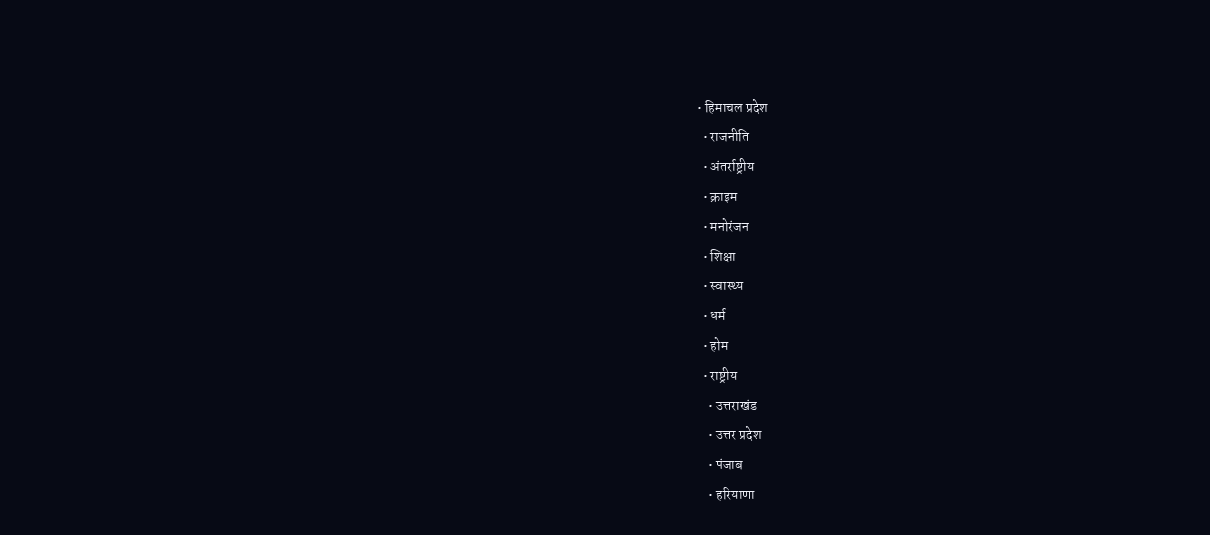• हिमाचल प्रदेश
  • राजनीति
  • अंतर्राष्ट्रीय
  • क्राइम
  • मनोरंजन
  • शिक्षा
  • स्वास्थ्य
  • धर्म
  • होम
  • राष्ट्रीय
    • उत्तराखंड
    • उत्तर प्रदेश
    • पंजाब
    • हरियाणा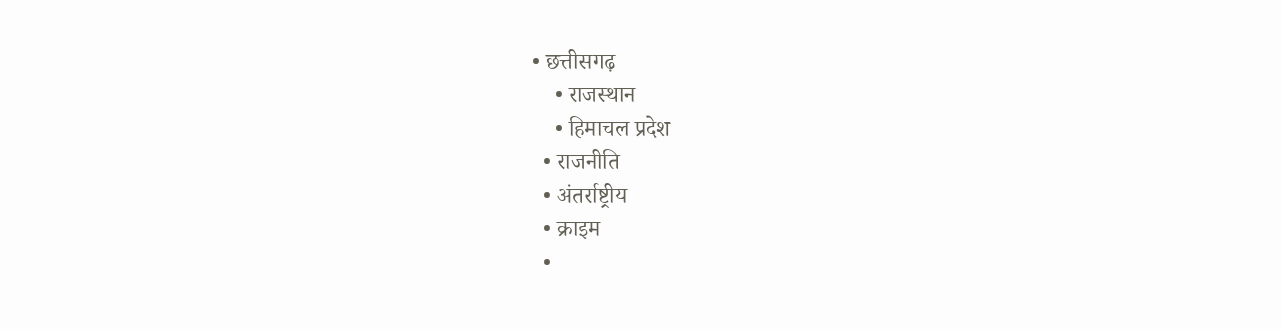• छत्तीसगढ़
    • राजस्थान
    • हिमाचल प्रदेश
  • राजनीति
  • अंतर्राष्ट्रीय
  • क्राइम
  •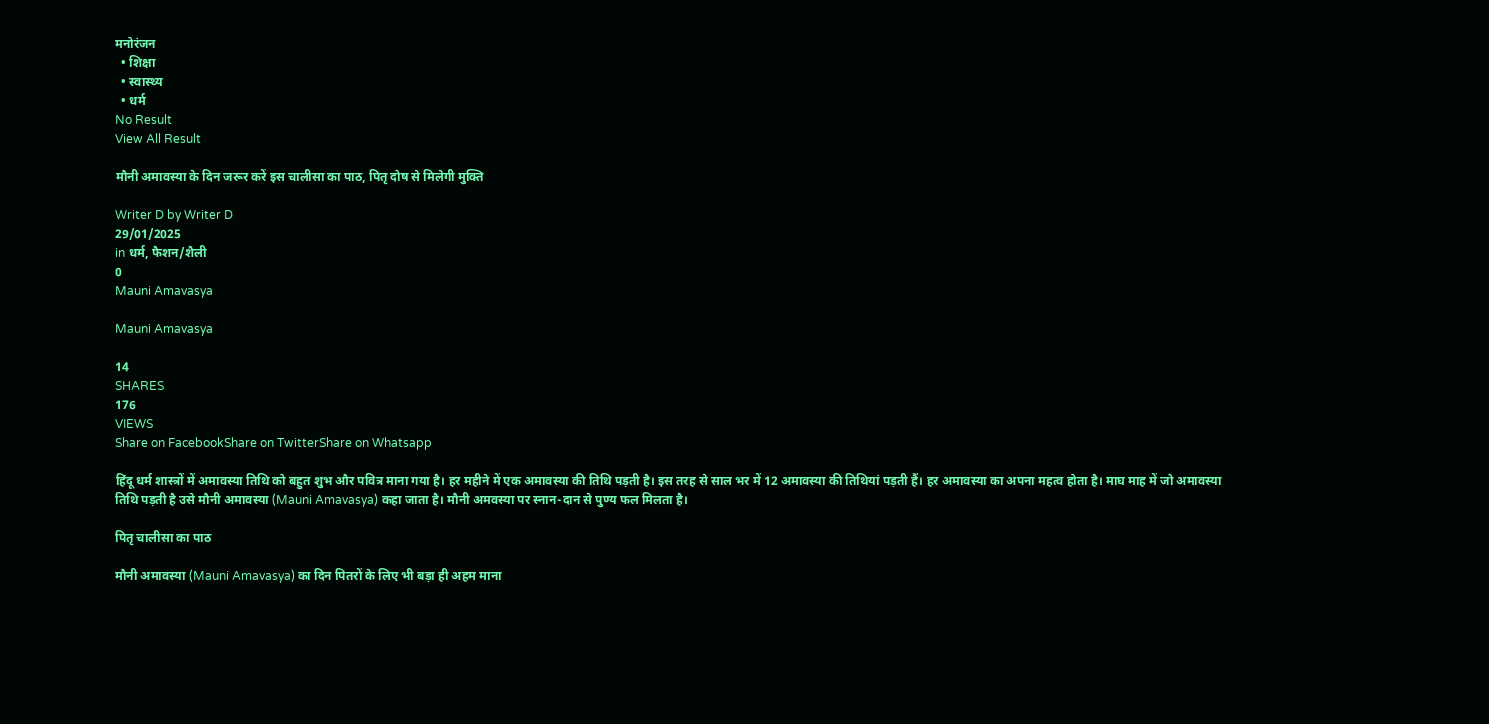मनोरंजन
  • शिक्षा
  • स्वास्थ्य
  • धर्म
No Result
View All Result

मौनी अमावस्या के दिन जरूर करें इस चालीसा का पाठ, पितृ दोष से मिलेगी मुक्ति

Writer D by Writer D
29/01/2025
in धर्म, फैशन/शैली
0
Mauni Amavasya

Mauni Amavasya

14
SHARES
176
VIEWS
Share on FacebookShare on TwitterShare on Whatsapp

हिंदू धर्म शास्त्रों में अमावस्या तिथि को बहुत शुभ और पवित्र माना गया है। हर महीने में एक अमावस्या की तिथि पड़ती है। इस तरह से साल भर में 12 अमावस्या की तिथियां पड़ती हैं। हर अमावस्या का अपना महत्व होता है। माघ माह में जो अमावस्या तिथि पड़ती है उसे मौनी अमावस्या (Mauni Amavasya) कहा जाता है। मौनी अमवस्या पर स्नान-दान से पुण्य फल मिलता है।

पितृ चालीसा का पाठ

मौनी अमावस्या (Mauni Amavasya) का दिन पितरों के लिए भी बड़ा ही अहम माना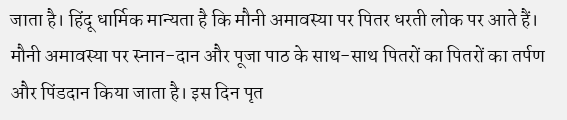जाता है। हिंदू धार्मिक मान्यता है कि मौनी अमावस्या पर पितर धरती लोक पर आते हैं। मौनी अमावस्या पर स्नान-दान और पूजा पाठ के साथ-साथ पितरों का पितरों का तर्पण और पिंडदान किया जाता है। इस दिन पृत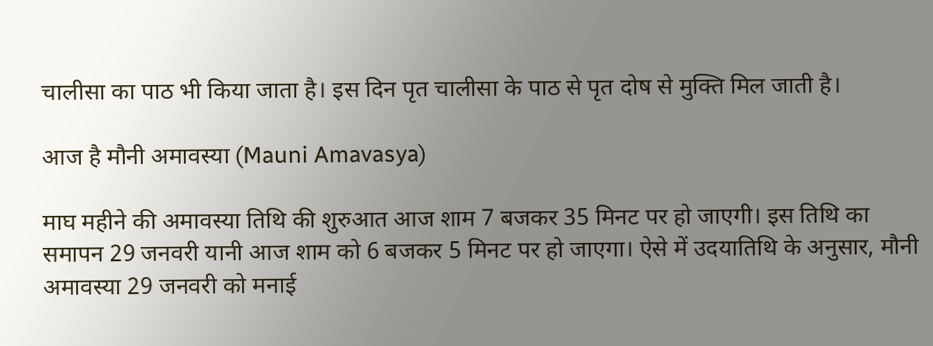चालीसा का पाठ भी किया जाता है। इस दिन पृत चालीसा के पाठ से पृत दोष से मुक्ति मिल जाती है।

आज है मौनी अमावस्या (Mauni Amavasya)

माघ महीने की अमावस्या तिथि की शुरुआत आज शाम 7 बजकर 35 मिनट पर हो जाएगी। इस तिथि का समापन 29 जनवरी यानी आज शाम को 6 बजकर 5 मिनट पर हो जाएगा। ऐसे में उदयातिथि के अनुसार, मौनी अमावस्या 29 जनवरी को मनाई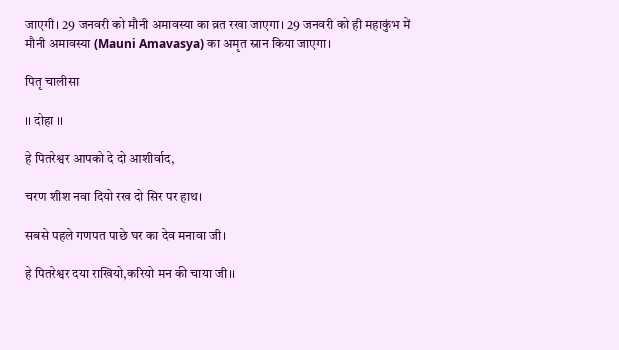जाएगी। 29 जनवरी को मौनी अमावस्या का व्रत रखा जाएगा। 29 जनवरी को ही महाकुंभ में मौनी अमावस्या (Mauni Amavasya) का अमृत स्नान किया जाएगा।

पितृ चालीसा

।। दोहा ।।

हे पितरेश्वर आपको दे दो आशीर्वाद,

चरण शीश नवा दियो रख दो सिर पर हाथ।

सबसे पहले गणपत पाछे घर का देव मनावा जी।

हे पितरेश्वर दया राखियो,करियो मन की चाया जी।।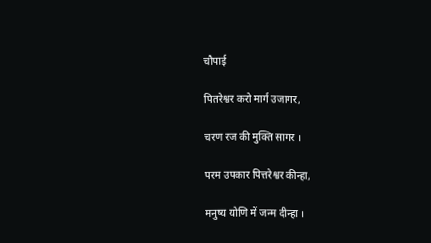चौपाई

पितरेश्वर करो मार्ग उजागर,

चरण रज की मुक्ति सागर ।

परम उपकार पित्तरेश्वर कीन्हा,

मनुष्य योणि में जन्म दीन्हा ।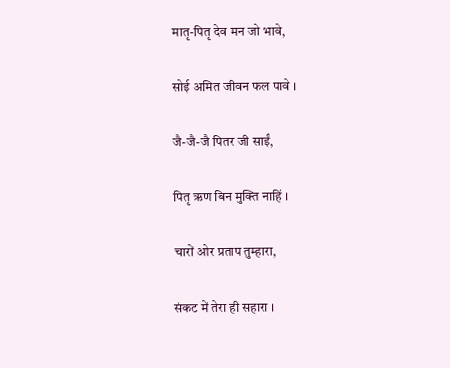मातृ-पितृ देव मन जो भावे,

सोई अमित जीवन फल पावे ।

जै-जै-जै पितर जी साईं,

पितृ ऋण बिन मुक्ति नाहिं ।

चारों ओर प्रताप तुम्हारा,

संकट में तेरा ही सहारा ।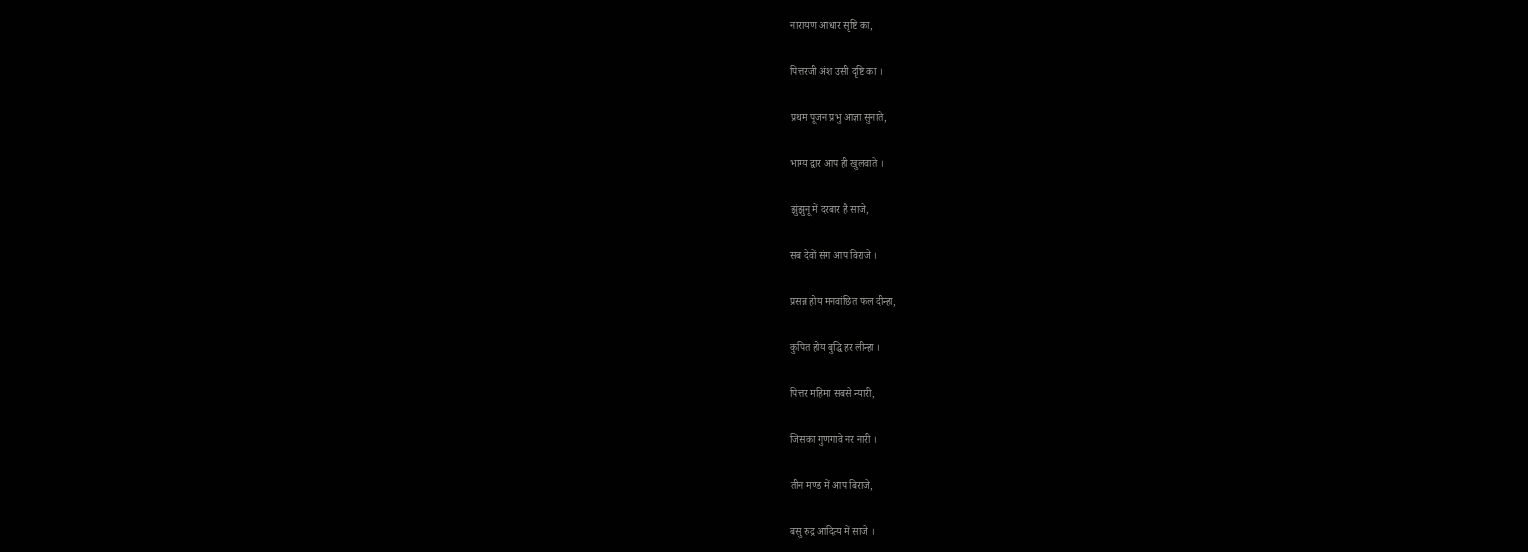नारायण आधार सृष्टि का,

पित्तरजी अंश उसी दृष्टि का ।

प्रथम पूजन प्रभु आज्ञा सुनाते,

भाग्य द्वार आप ही खुलवाते ।

झुंझुनू में दरबार है साजे,

सब देवों संग आप विराजे ।

प्रसन्न होय मनवांछित फल दीन्हा,

कुपित होय बुद्धि हर लीन्हा ।

पित्तर महिमा सबसे न्यारी,

जिसका गुणगावे नर नारी ।

तीन मण्ड में आप बिराजे,

बसु रुद्र आदित्य में साजे ।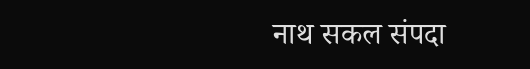नाथ सकल संपदा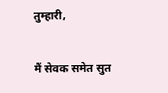तुम्हारी,

मैं सेवक समेत सुत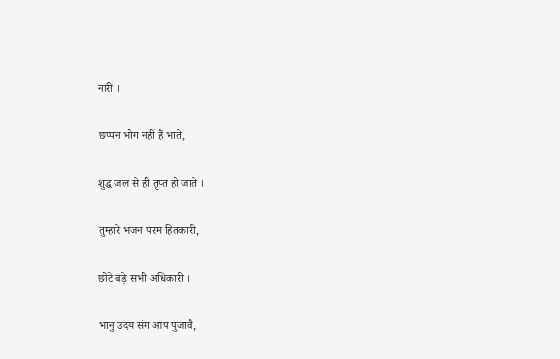नारी ।

छप्पन भोग नहीं हैं भाते,

शुद्ध जल से ही तृप्त हो जाते ।

तुम्हारे भजन परम हितकारी,

छोटे बड़े सभी अधिकारी ।

भानु उदय संग आप पुजावै,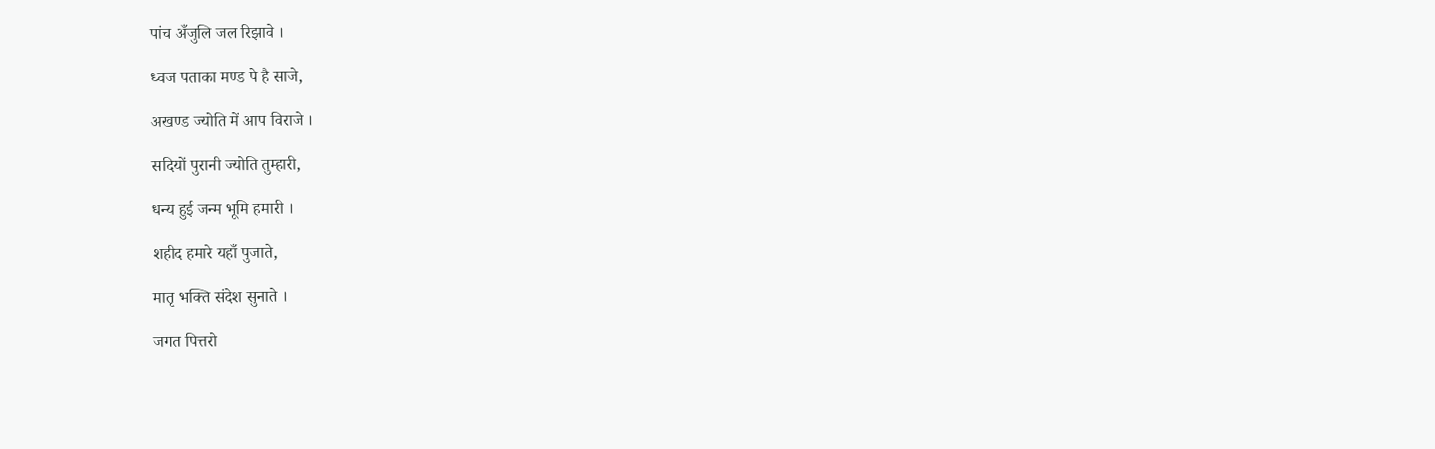पांच अँजुलि जल रिझावे ।

ध्वज पताका मण्ड पे है साजे,

अखण्ड ज्योति में आप विराजे ।

सदियों पुरानी ज्योति तुम्हारी,

धन्य हुई जन्म भूमि हमारी ।

शहीद हमारे यहाँ पुजाते,

मातृ भक्ति संदेश सुनाते ।

जगत पित्तरो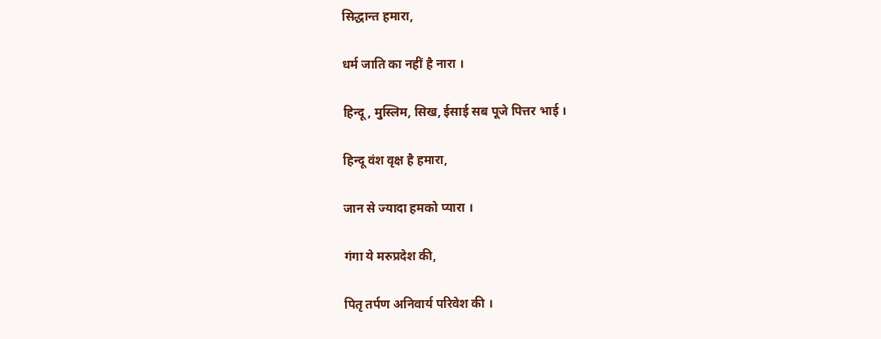सिद्धान्त हमारा,

धर्म जाति का नहीं है नारा ।

हिन्दू, मुस्लिम, सिख, ईसाई सब पूजे पित्तर भाई ।

हिन्दू वंश वृक्ष है हमारा,

जान से ज्यादा हमको प्यारा ।

गंगा ये मरुप्रदेश की,

पितृ तर्पण अनिवार्य परिवेश की ।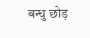बन्धु छोड़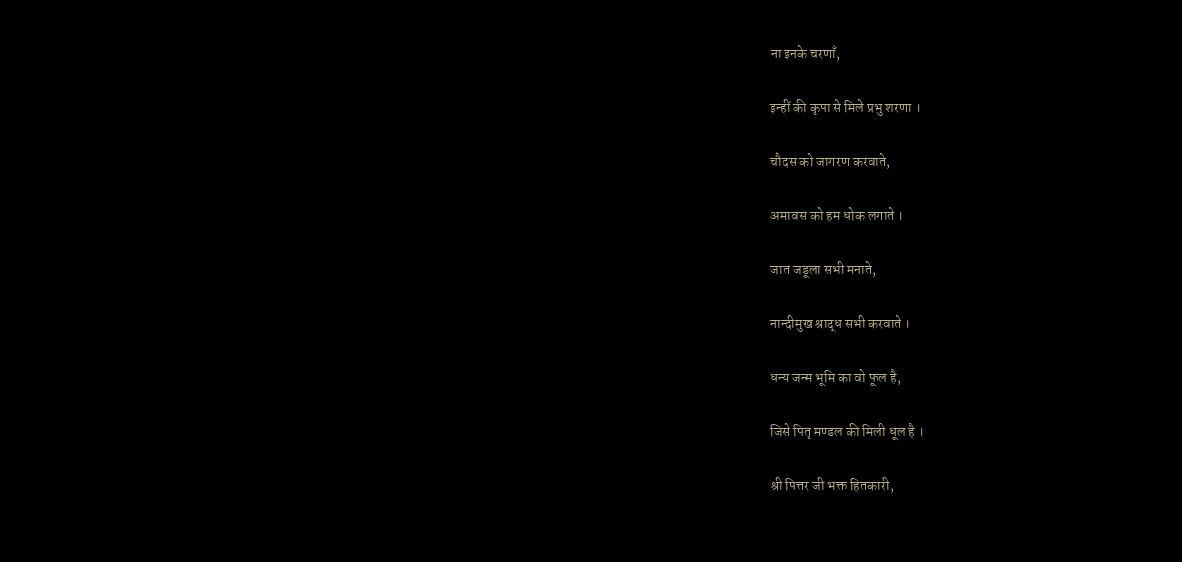ना इनके चरणाँ,

इन्हीं की कृपा से मिले प्रभु शरणा ।

चौदस को जागरण करवाते,

अमावस को हम धोक लगाते ।

जात जडूला सभी मनाते,

नान्दीमुख श्राद्ध सभी करवाते ।

धन्य जन्म भूमि का वो फूल है,

जिसे पितृ मण्डल की मिली धूल है ।

श्री पित्तर जी भक्त हितकारी,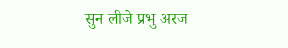सुन लीजे प्रभु अरज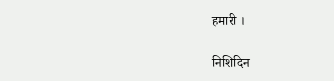हमारी ।

निशिदिन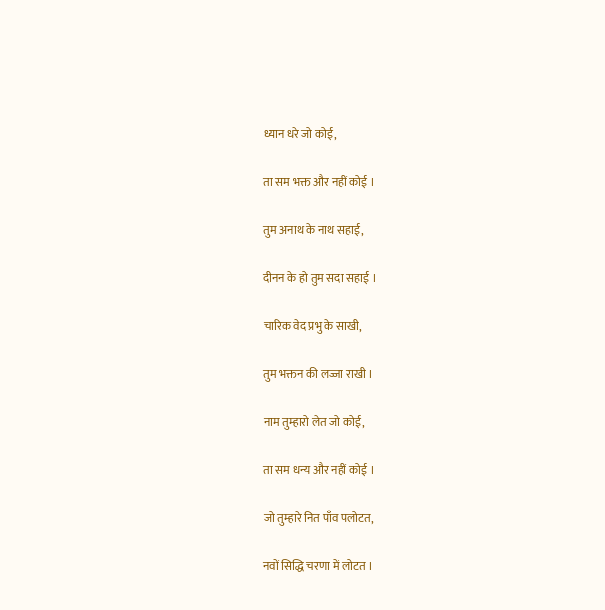ध्यान धरे जो कोई,

ता सम भक्त और नहीं कोई ।

तुम अनाथ के नाथ सहाई,

दीनन के हो तुम सदा सहाई ।

चारिक वेद प्रभु के साखी,

तुम भक्तन की लज्जा राखी ।

नाम तुम्हारो लेत जो कोई,

ता सम धन्य और नहीं कोई ।

जो तुम्हारे नित पाँव पलोटत,

नवों सिद्धि चरणा में लोटत ।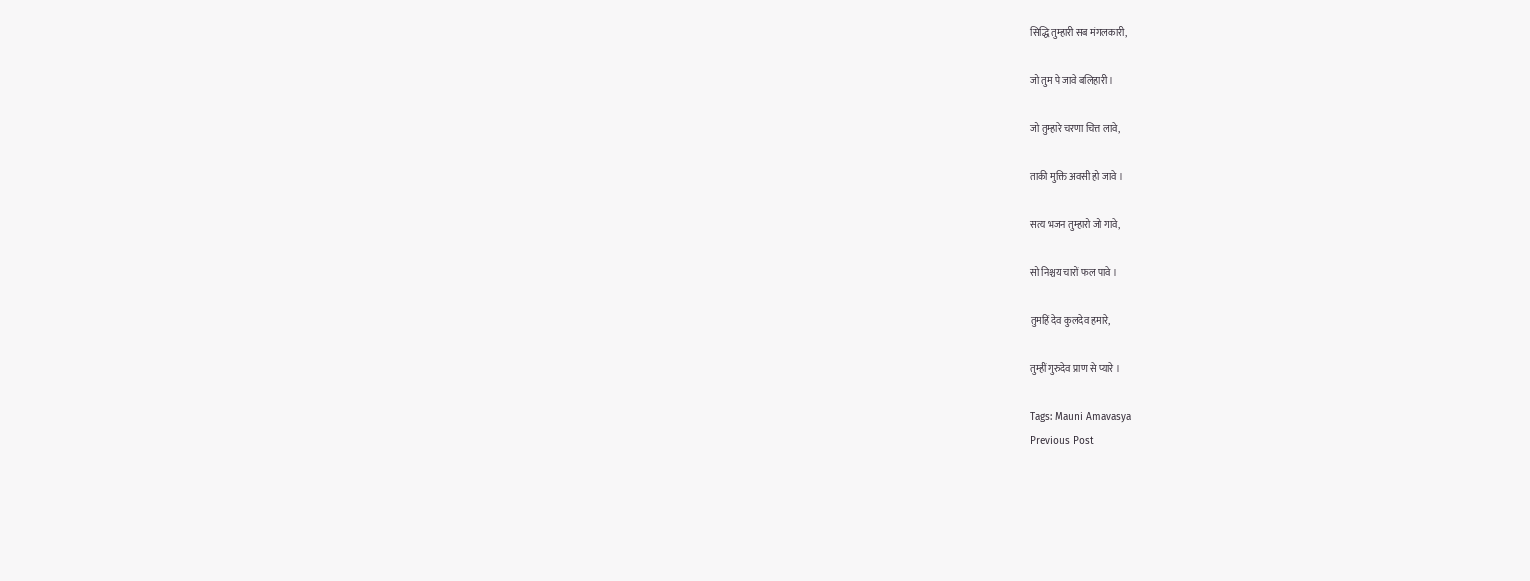सिद्धि तुम्हारी सब मंगलकारी,

जो तुम पे जावे बलिहारी ।

जो तुम्हारे चरणा चित्त लावे,

ताकी मुक्ति अवसी हो जावे ।

सत्य भजन तुम्हारो जो गावे,

सो निश्चय चारों फल पावे ।

तुमहिं देव कुलदेव हमारे,

तुम्हीं गुरुदेव प्राण से प्यारे ।

Tags: Mauni Amavasya
Previous Post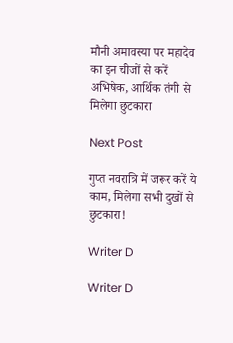मौनी अमावस्या पर महादेव का इन चीजों से करें अभिषेक, आर्थिक तंगी से मिलेगा छुटकारा

Next Post

गुप्त नवरात्रि में जरूर करें ये काम, मिलेगा सभी दुखों से छुटकारा!

Writer D

Writer D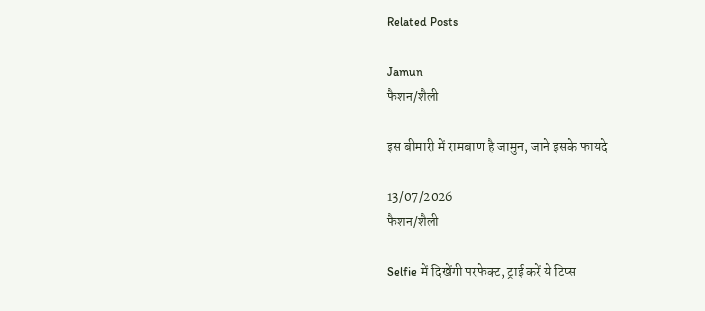Related Posts

Jamun
फैशन/शैली

इस बीमारी में रामबाण है जामुन, जाने इसके फायदे

13/07/2026
फैशन/शैली

Selfie में दिखेंगी परफेक्ट, ट्राई करें ये टिप्स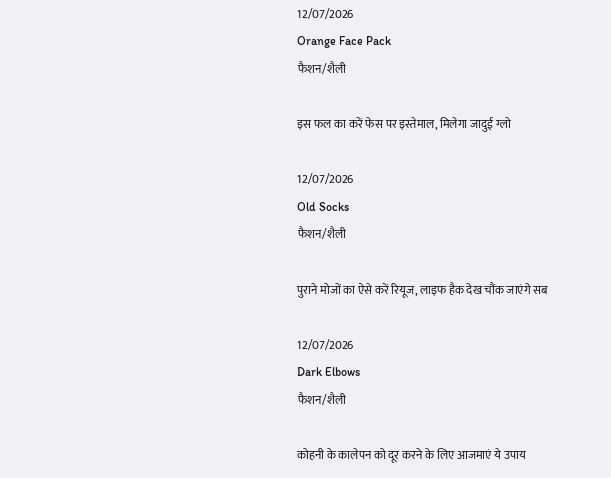12/07/2026
Orange Face Pack
फैशन/शैली

इस फल का करें फेस पर इस्तेमाल, मिलेगा जादुई ग्लो

12/07/2026
Old Socks
फैशन/शैली

पुराने मोजों का ऐसे करें रियूज, लाइफ हैक देख चौंक जाएंगे सब

12/07/2026
Dark Elbows
फैशन/शैली

कोहनी के कालेपन को दूर करने के लिए आजमाएं ये उपाय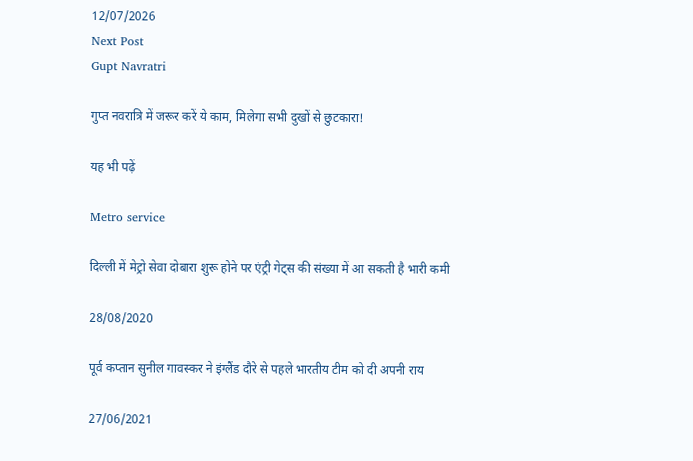12/07/2026
Next Post
Gupt Navratri

गुप्त नवरात्रि में जरूर करें ये काम, मिलेगा सभी दुखों से छुटकारा!

यह भी पढ़ें

Metro service

दिल्ली में मेट्रो सेवा दोबारा शुरू होने पर एंट्री गेट्स की संख्या में आ सकती है भारी कमी

28/08/2020

पूर्व कप्तान सुनील गावस्कर ने इंग्लैंड दौरे से पहले भारतीय टीम को दी अपनी राय

27/06/2021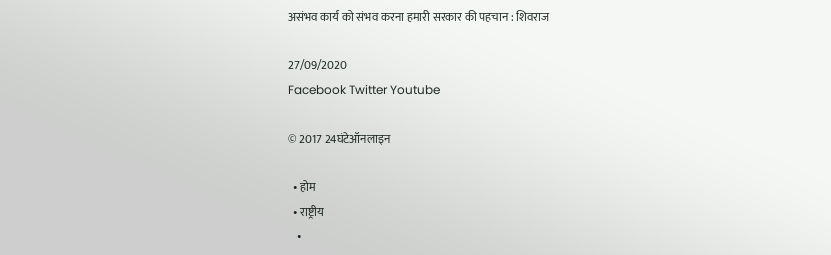असंभव कार्य को संभव करना हमारी सरकार की पहचान : शिवराज

27/09/2020
Facebook Twitter Youtube

© 2017 24घंटेऑनलाइन

  • होम
  • राष्ट्रीय
    •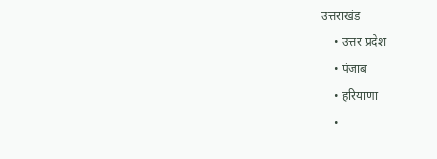उत्तराखंड
    • उत्तर प्रदेश
    • पंजाब
    • हरियाणा
    •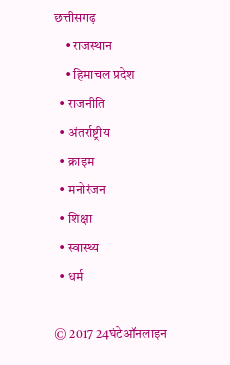छत्तीसगढ़
    • राजस्थान
    • हिमाचल प्रदेश
  • राजनीति
  • अंतर्राष्ट्रीय
  • क्राइम
  • मनोरंजन
  • शिक्षा
  • स्वास्थ्य
  • धर्म

© 2017 24घंटेऑनलाइन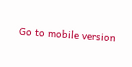Go to mobile version